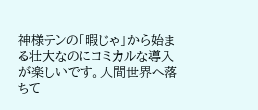神様テンの「暇じゃ」から始まる壮大なのにコミカルな導入が楽しいです。人間世界へ落ちて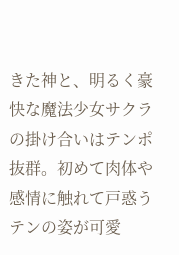きた神と、明るく豪快な魔法少女サクラの掛け合いはテンポ抜群。初めて肉体や感情に触れて戸惑うテンの姿が可愛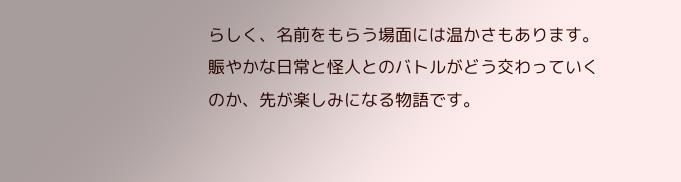らしく、名前をもらう場面には温かさもあります。賑やかな日常と怪人とのバトルがどう交わっていくのか、先が楽しみになる物語です。